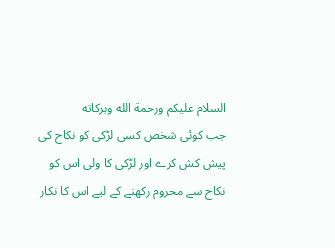السلام عليكم ورحمة الله وبركاته
جب کوئی شخص کسی لڑکی کو نکاح کی پیش کش کرے اور لڑکی کا ولی اس کو نکاح سے محروم رکھنے کے لیے اس کا نکار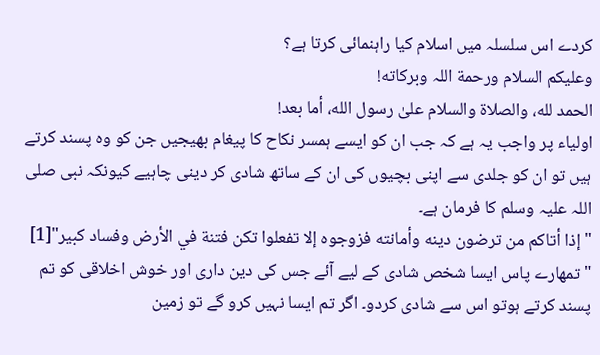کردے اس سلسلہ میں اسلام کیا راہنمائی کرتا ہے؟
وعلیکم السلام ورحمة اللہ وبرکاته!
الحمد لله، والصلاة والسلام علىٰ رسول الله، أما بعد!
اولیاء پر واجب یہ ہے کہ جب ان کو ایسے ہمسر نکاح کا پیغام بھیجیں جن کو وہ پسند کرتے ہیں تو ان کو جلدی سے اپنی بچیوں کی ان کے ساتھ شادی کر دینی چاہیے کیونکہ نبی صلی اللہ علیہ وسلم کا فرمان ہے۔
"إذا أتاكم من ترضون دينه وأمانته فزوجوه إلا تفعلوا تكن فتنة في الأرض وفساد كبير"[1]
"تمھارے پاس ایسا شخص شادی کے لیے آئے جس کی دین داری اور خوش اخلاقی کو تم پسند کرتے ہوتو اس سے شادی کردو۔ اگر تم ایسا نہیں کرو گے تو زمین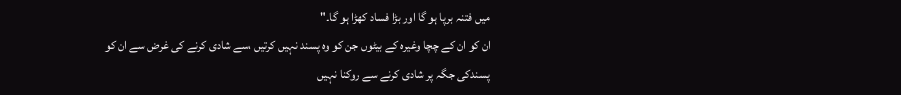میں فتنہ برپا ہو گا اور بڑا فساد کھڑا ہو گا۔"
ان کو ان کے چچا وغیرہ کے بیٹوں جن کو وہ پسند نہیں کرتیں ،سے شادی کرنے کی غرض سے ان کو پسندکی جگہ پر شادی کرنے سے روکنا نہیں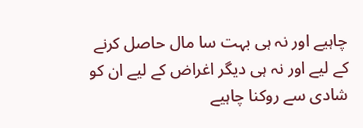چاہیے اور نہ ہی بہت سا مال حاصل کرنے کے لیے اور نہ ہی دیگر اغراض کے لیے ان کو شادی سے روکنا چاہیے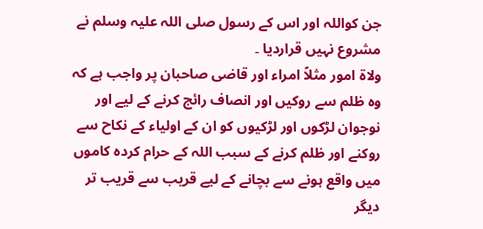جن کواللہ اور اس کے رسول صلی اللہ علیہ وسلم نے مشروع نہیں قراردیا ۔
ولاۃ امور مثلاً امراء اور قاضی صاحبان پر واجب ہے کہ وہ ظلم سے روکیں اور انصاف رائج کرنے کے لیے اور نوجوان لڑکوں اور لڑکیوں کو ان کے اولیاء کے نکاح سے روکنے اور ظلم کرنے کے سبب اللہ کے حرام کردہ کاموں میں واقع ہونے سے بچانے کے لیے قریب سے قریب تر دیگر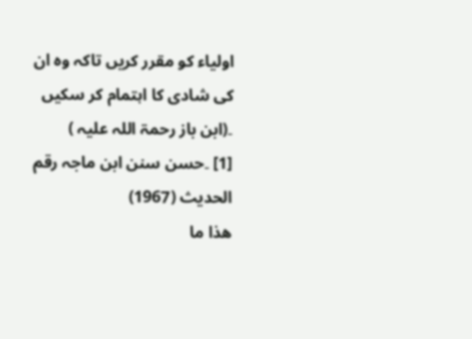اولیاء کو مقرر کریں تاکہ وہ ان کی شادی کا اہتمام کر سکیں ۔(ابن باز رحمۃ اللہ علیہ )
[1] ۔حسن سنن ابن ماجہ رقم الحدیث (1967)
ھذا ما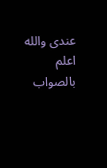عندی والله اعلم بالصواب